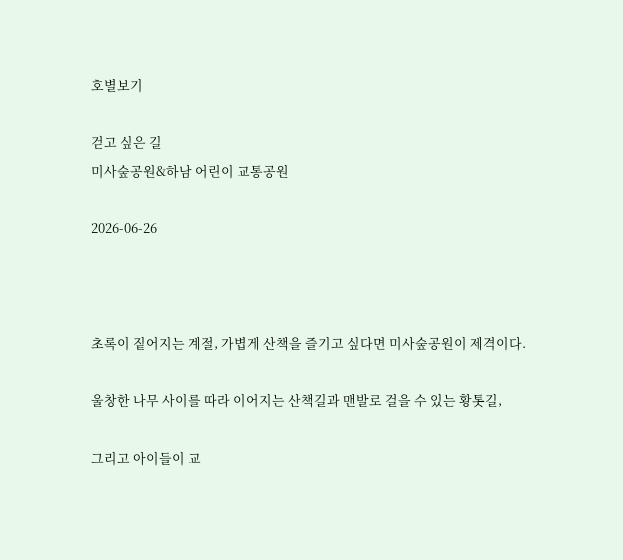호별보기

걷고 싶은 길
미사숲공원&하남 어린이 교통공원

2026-06-26



초록이 짙어지는 계절, 가볍게 산책을 즐기고 싶다면 미사숲공원이 제격이다.

울창한 나무 사이를 따라 이어지는 산책길과 맨발로 걸을 수 있는 황톳길,

그리고 아이들이 교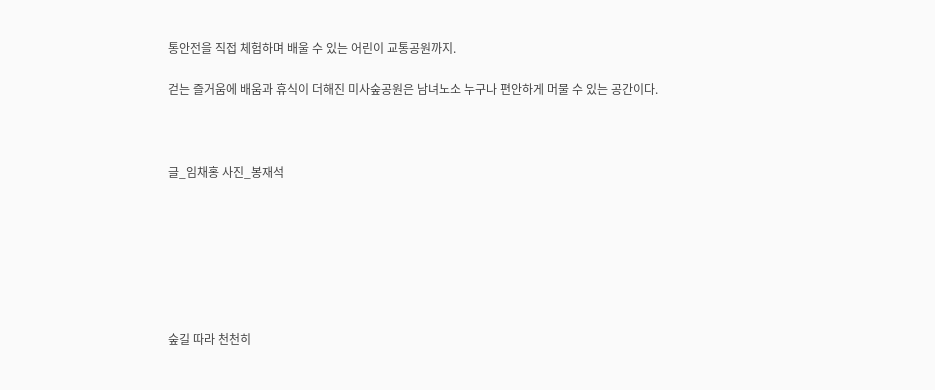통안전을 직접 체험하며 배울 수 있는 어린이 교통공원까지.

걷는 즐거움에 배움과 휴식이 더해진 미사숲공원은 남녀노소 누구나 편안하게 머물 수 있는 공간이다.



글_임채홍 사진_봉재석







숲길 따라 천천히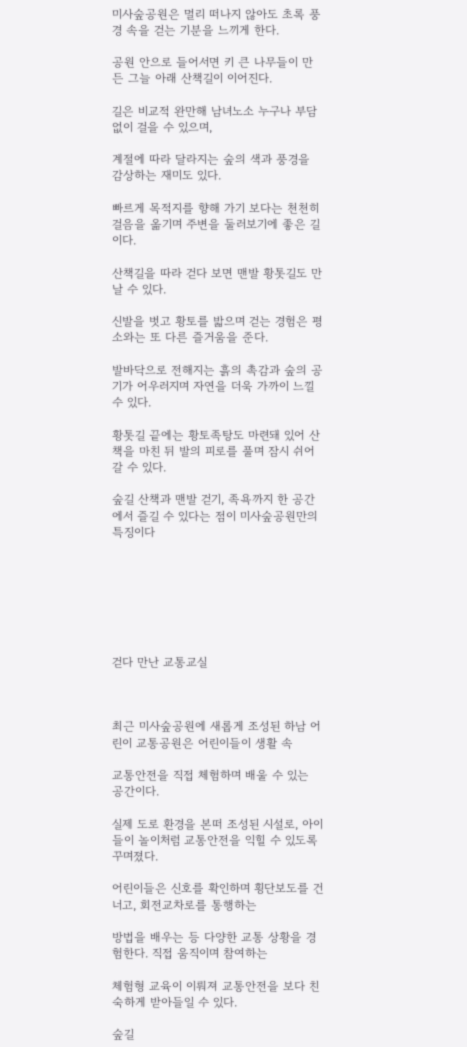미사숲공원은 멀리 떠나지 않아도 초록 풍경 속을 걷는 기분을 느끼게 한다.

공원 안으로 들어서면 키 큰 나무들이 만든 그늘 아래 산책길이 이어진다.

길은 비교적 완만해 남녀노소 누구나 부담 없이 걸을 수 있으며,

계절에 따라 달라지는 숲의 색과 풍경을 감상하는 재미도 있다.

빠르게 목적지를 향해 가기 보다는 천천히 걸음을 옮기며 주변을 둘러보기에 좋은 길이다.

산책길을 따라 걷다 보면 맨발 황톳길도 만날 수 있다.

신발을 벗고 황토를 밟으며 걷는 경험은 평소와는 또 다른 즐거움을 준다.

발바닥으로 전해지는 흙의 촉감과 숲의 공기가 어우러지며 자연을 더욱 가까이 느낄 수 있다.

황톳길 끝에는 황토족탕도 마련돼 있어 산책을 마친 뒤 발의 피로를 풀며 잠시 쉬어갈 수 있다.

숲길 산책과 맨발 걷기, 족욕까지 한 공간에서 즐길 수 있다는 점이 미사숲공원만의 특징이다







걷다 만난 교통교실



최근 미사숲공원에 새롭게 조성된 하남 어린이 교통공원은 어린이들이 생활 속

교통안전을 직접 체험하며 배울 수 있는 공간이다.

실제 도로 환경을 본떠 조성된 시설로, 아이들이 놀이처럼 교통안전을 익힐 수 있도록 꾸며졌다.

어린이들은 신호를 확인하며 횡단보도를 건너고, 회전교차로를 통행하는

방법을 배우는 등 다양한 교통 상황을 경험한다. 직접 움직이며 참여하는

체험형 교육이 이뤄져 교통안전을 보다 친숙하게 받아들일 수 있다.

숲길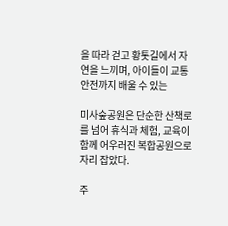을 따라 걷고 황톳길에서 자연을 느끼며, 아이들이 교통안전까지 배울 수 있는

미사숲공원은 단순한 산책로를 넘어 휴식과 체험, 교육이 함께 어우러진 복합공원으로 자리 잡았다.

주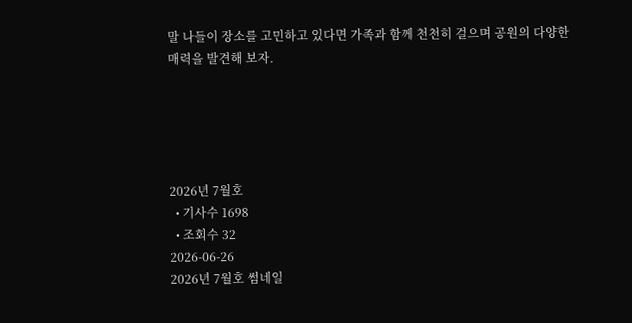말 나들이 장소를 고민하고 있다면 가족과 함께 천천히 걸으며 공원의 다양한 매력을 발견해 보자.





2026년 7월호
  • 기사수 1698
  • 조회수 32
2026-06-26
2026년 7월호 썸네일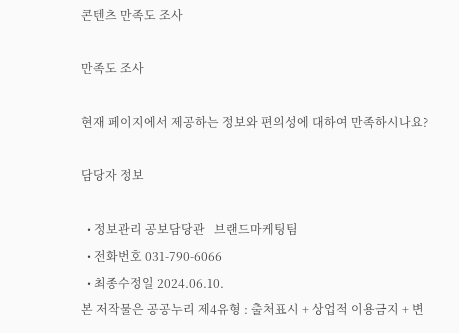콘텐츠 만족도 조사

만족도 조사

현재 페이지에서 제공하는 정보와 편의성에 대하여 만족하시나요?

담당자 정보

  • 정보관리 공보담당관   브랜드마케팅팀
  • 전화번호 031-790-6066
  • 최종수정일 2024.06.10.
본 저작물은 공공누리 제4유형 : 출처표시 + 상업적 이용금지 + 변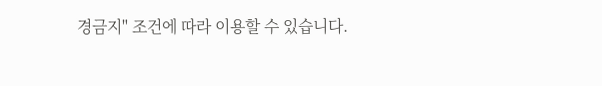경금지" 조건에 따라 이용할 수 있습니다.